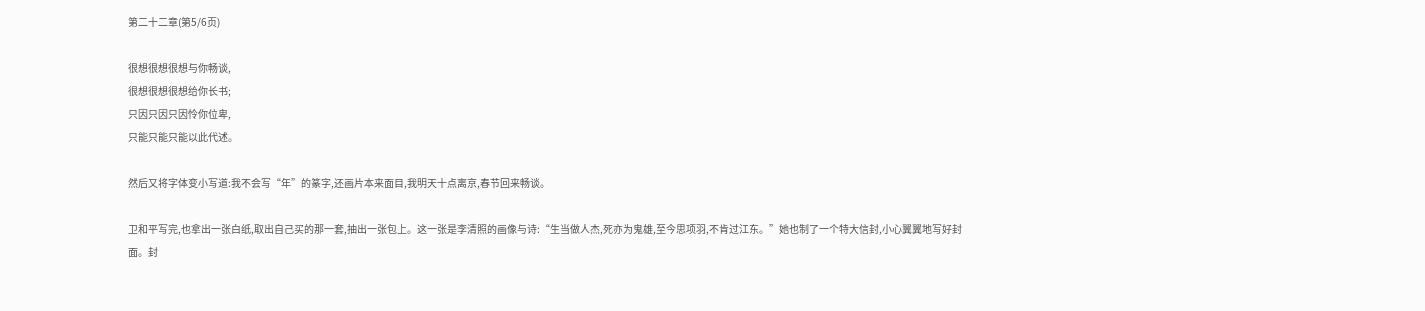第二十二章(第5/6页)

很想很想很想与你畅谈,
很想很想很想给你长书;
只因只因只因怜你位卑,
只能只能只能以此代述。

然后又将字体变小写道:我不会写“年”的篆字,还画片本来面目,我明天十点离京,春节回来畅谈。

卫和平写完,也拿出一张白纸,取出自己买的那一套,抽出一张包上。这一张是李清照的画像与诗:“生当做人杰,死亦为鬼雄,至今思项羽,不肯过江东。”她也制了一个特大信封,小心翼翼地写好封面。封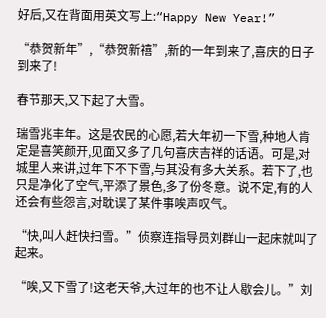好后,又在背面用英文写上:“Happy New Year!”

“恭贺新年”,“恭贺新禧”,新的一年到来了,喜庆的日子到来了!

春节那天,又下起了大雪。

瑞雪兆丰年。这是农民的心愿,若大年初一下雪,种地人肯定是喜笑颜开,见面又多了几句喜庆吉祥的话语。可是,对城里人来讲,过年下不下雪,与其没有多大关系。若下了,也只是净化了空气,平添了景色,多了份冬意。说不定,有的人还会有些怨言,对耽误了某件事唉声叹气。

“快,叫人赶快扫雪。”侦察连指导员刘群山一起床就叫了起来。

“唉,又下雪了!这老天爷,大过年的也不让人歇会儿。”刘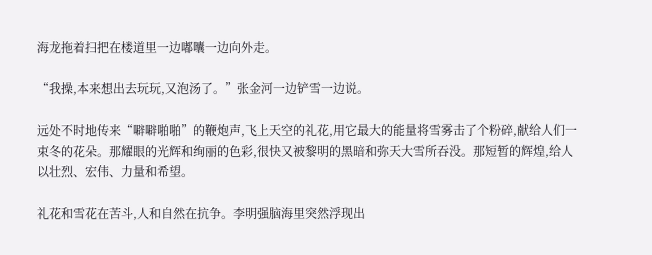海龙拖着扫把在楼道里一边嘟囔一边向外走。

“我操,本来想出去玩玩,又泡汤了。”张金河一边铲雪一边说。

远处不时地传来“噼噼啪啪”的鞭炮声,飞上天空的礼花,用它最大的能量将雪雾击了个粉碎,献给人们一束冬的花朵。那耀眼的光辉和绚丽的色彩,很快又被黎明的黑暗和弥天大雪所吞没。那短暂的辉煌,给人以壮烈、宏伟、力量和希望。

礼花和雪花在苦斗,人和自然在抗争。李明强脑海里突然浮现出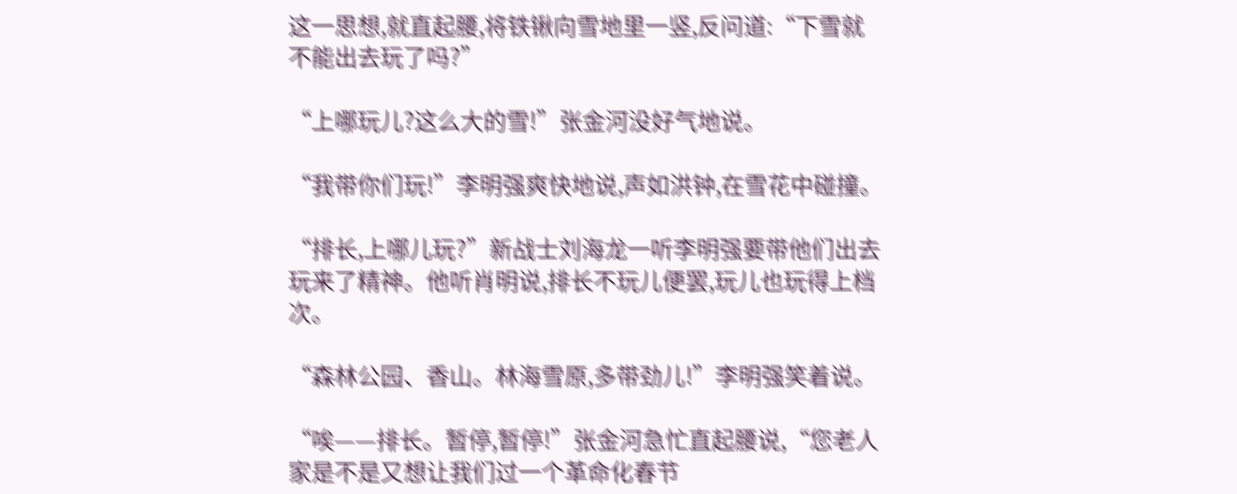这一思想,就直起腰,将铁锹向雪地里一竖,反问道:“下雪就不能出去玩了吗?”

“上哪玩儿?这么大的雪!”张金河没好气地说。

“我带你们玩!”李明强爽快地说,声如洪钟,在雪花中碰撞。

“排长,上哪儿玩?”新战士刘海龙一听李明强要带他们出去玩来了精神。他听肖明说,排长不玩儿便罢,玩儿也玩得上档次。

“森林公园、香山。林海雪原,多带劲儿!”李明强笑着说。

“唉——排长。暂停,暂停!”张金河急忙直起腰说,“您老人家是不是又想让我们过一个革命化春节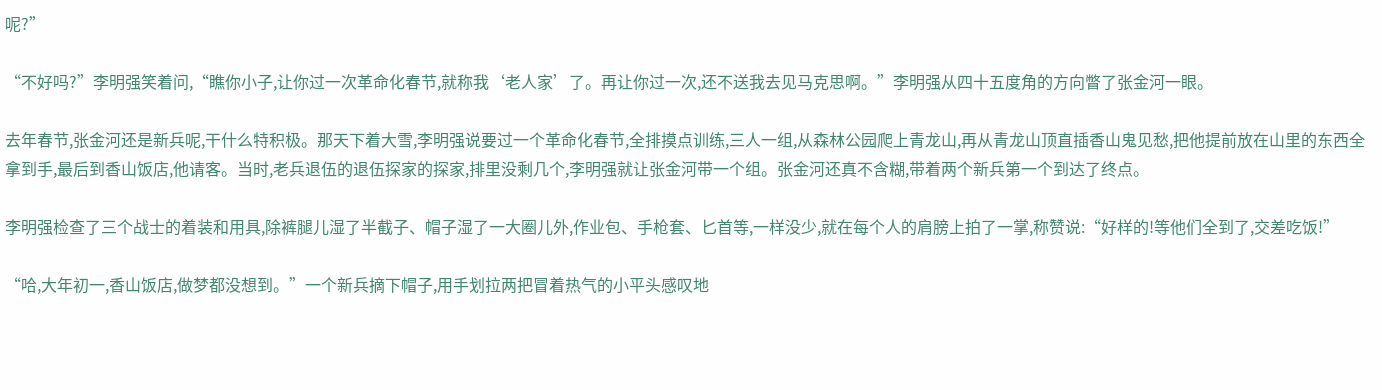呢?”

“不好吗?”李明强笑着问,“瞧你小子,让你过一次革命化春节,就称我‘老人家’了。再让你过一次,还不送我去见马克思啊。”李明强从四十五度角的方向瞥了张金河一眼。

去年春节,张金河还是新兵呢,干什么特积极。那天下着大雪,李明强说要过一个革命化春节,全排摸点训练,三人一组,从森林公园爬上青龙山,再从青龙山顶直插香山鬼见愁,把他提前放在山里的东西全拿到手,最后到香山饭店,他请客。当时,老兵退伍的退伍探家的探家,排里没剩几个,李明强就让张金河带一个组。张金河还真不含糊,带着两个新兵第一个到达了终点。

李明强检查了三个战士的着装和用具,除裤腿儿湿了半截子、帽子湿了一大圈儿外,作业包、手枪套、匕首等,一样没少,就在每个人的肩膀上拍了一掌,称赞说:“好样的!等他们全到了,交差吃饭!”

“哈,大年初一,香山饭店,做梦都没想到。”一个新兵摘下帽子,用手划拉两把冒着热气的小平头感叹地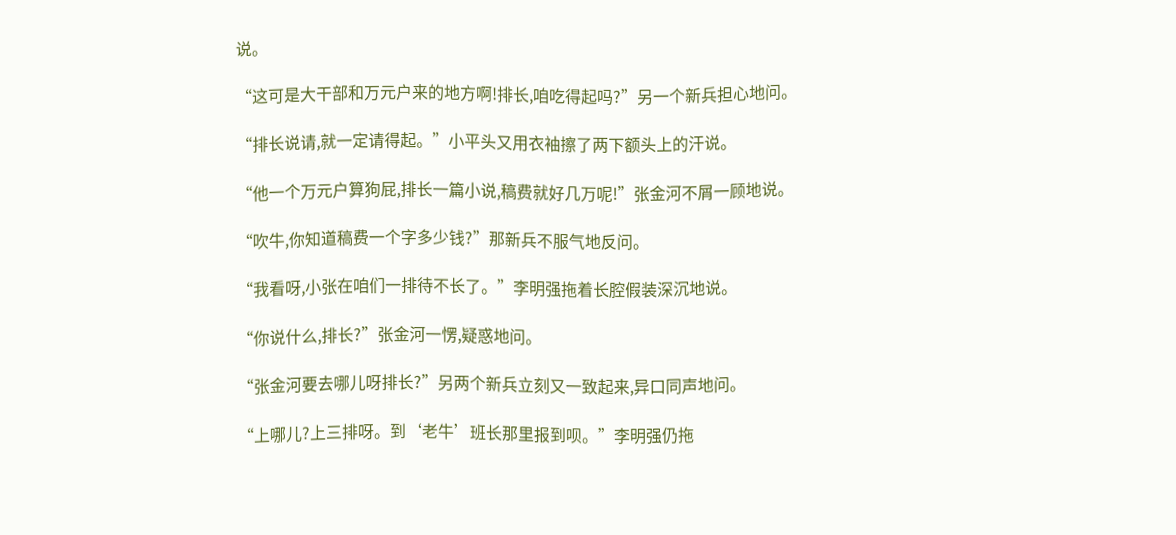说。

“这可是大干部和万元户来的地方啊!排长,咱吃得起吗?”另一个新兵担心地问。

“排长说请,就一定请得起。”小平头又用衣袖擦了两下额头上的汗说。

“他一个万元户算狗屁,排长一篇小说,稿费就好几万呢!”张金河不屑一顾地说。

“吹牛,你知道稿费一个字多少钱?”那新兵不服气地反问。

“我看呀,小张在咱们一排待不长了。”李明强拖着长腔假装深沉地说。

“你说什么,排长?”张金河一愣,疑惑地问。

“张金河要去哪儿呀排长?”另两个新兵立刻又一致起来,异口同声地问。

“上哪儿?上三排呀。到‘老牛’班长那里报到呗。”李明强仍拖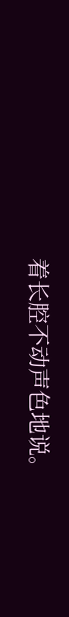着长腔不动声色地说。